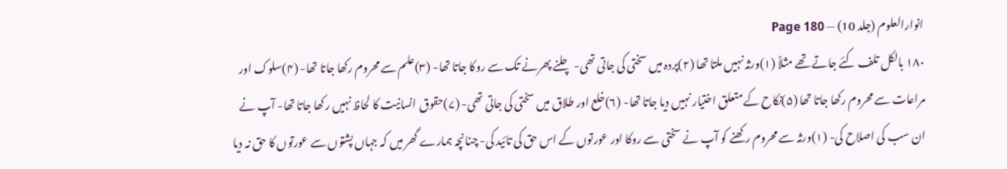انوارالعلوم (جلد 10) — Page 180
۱۸۰ بالکل تلف کئے جاتے تھے مثلاً (۱)ورثہ نہیں ملتا تھا (۲)پردہ میں سختی کی جاتی تھی- چلنے پھرنے تک سے روکا جاتا تھا- (۳)علم سے محروم رکھا جاتا تھا- (۴)سلوک اور مراعات سے محروم رکھا جاتا تھا (۵)نکاح کے متعلق اختیار نہیں دیا جاتا تھا- (۶)خلع اور طلاق میں سختی کی جاتی تھی- (۷)حقوق انسانیت کا لحاظ نہیں رکھا جاتا تھا- آپ نے ان سب کی اصلاح کی- (۱)ورثہ سے محروم رکھنے کو آپ نے سختی سے روکا اور عورتوں کے اس حق کی تائید کی- چنانچہ ہمارے گھر میں کہ جہاں پشتوں سے عورتوں کا حق نہ دیا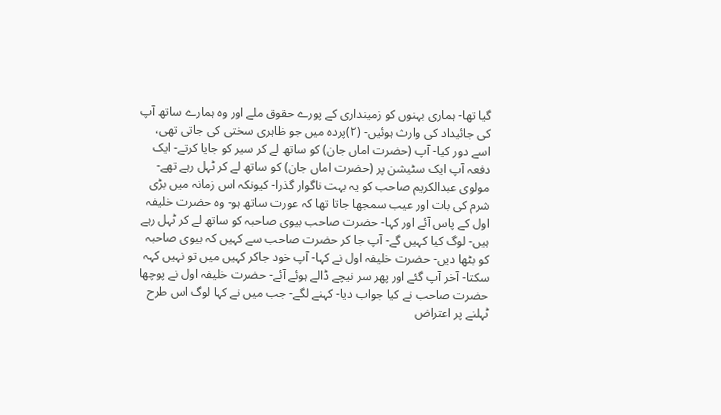گیا تھا- ہماری بہنوں کو زمینداری کے پورے حقوق ملے اور وہ ہمارے ساتھ آپ کی جائیداد کی وارث ہوئیں- (۲)پردہ میں جو ظاہری سختی کی جاتی تھی، اسے دور کیا- آپ (حضرت اماں جان) کو ساتھ لے کر سیر کو جایا کرتے- ایک دفعہ آپ ایک سٹیشن پر (حضرت اماں جان) کو ساتھ لے کر ٹہل رہے تھے- مولوی عبدالکریم صاحب کو یہ بہت ناگوار گذرا- کیونکہ اس زمانہ میں بڑی شرم کی بات اور عیب سمجھا جاتا تھا کہ عورت ساتھ ہو- وہ حضرت خلیفہ اول کے پاس آئے اور کہا- حضرت صاحب بیوی صاحبہ کو ساتھ لے کر ٹہل رہے ہیں- لوگ کیا کہیں گے- آپ جا کر حضرت صاحب سے کہیں کہ بیوی صاحبہ کو بٹھا دیں- حضرت خلیفہ اول نے کہا- آپ خود جاکر کہیں میں تو نہیں کہہ سکتا- آخر آپ گئے اور پھر سر نیچے ڈالے ہوئے آئے- حضرت خلیفہ اول نے پوچھا حضرت صاحب نے کیا جواب دیا- کہنے لگے- جب میں نے کہا لوگ اس طرح ٹہلنے پر اعتراض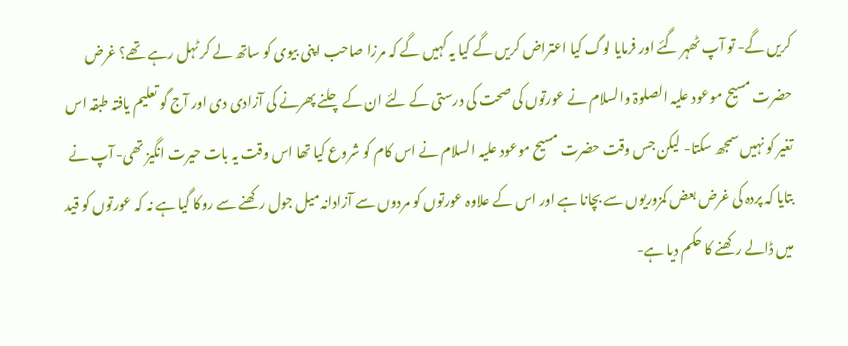کریں گے- تو آپ ٹھہر گئے اور فرمایا لوگ کیا اعتراض کریں گے کیا یہ کہیں گے کہ مرزا صاحب اپنی بیوی کو ساتھ لے کر ٹہل رہے تھے؟ غرض حضرت مسیح موعود علیہ الصلوۃ والسلام نے عورتوں کی صحت کی درستی کے لئے ان کے چلنے پھرنے کی آزادی دی اور آج گو تعلیم یافتہ طبقہ اس تغیر کو نہیں سمجھ سکتا- لیکن جس وقت حضرت مسیح موعود علیہ السلام نے اس کام کو شروع کیا تھا اس وقت یہ بات حیرت انگیز تھی- آپ نے بتایا کہ پردہ کی غرض بعض کمزوریوں سے بچانا ہے اور اس کے علاوہ عورتوں کو مردوں سے آزادانہ میل جول رکھنے سے روکا گیا ہے نہ کہ عورتوں کو قید میں ڈالے رکھنے کا حکم دیا ہے-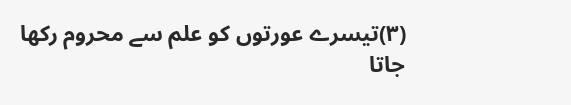(۳)تیسرے عورتوں کو علم سے محروم رکھا جاتا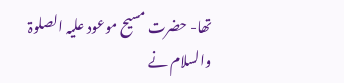تھا- حضرت مسیح موعود علیہ الصلوۃ والسلام نے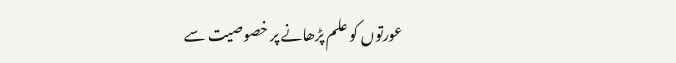عورتوں کو علم پڑھانے پر خصوصیت سے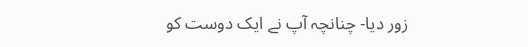زور دیا- چنانچہ آپ نے ایک دوست کو